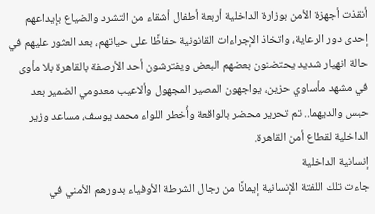أنقذت أجهزة الأمن بوزارة الداخلية أربعة أطفال أشقاء من التشرد والضياع بإيداعهم إحدى دور الرعاية، واتخاذ الإجراءات القانونية حفاظًا على حياتهم، بعد العثور عليهم في حالة انهيار شديد يحتضنون بعضهم البعض ويفترشون أحد الأرصفة بالقاهرة بلا مأوى في مشهد مأساوي حزين، يواجهون المصير المجهول وألاعيب معدومي الضمير بعد حبس والديهما.. تم تحرير محضر بالواقعة وأُخطر اللواء محمد يوسف، مساعد وزير الداخلية لقطاع أمن القاهرة.
إنسانية الداخلية
جاءت تلك اللفتة الإنسانية إيمانًا من رجال الشرطة الأوفياء بدورهم الأمني في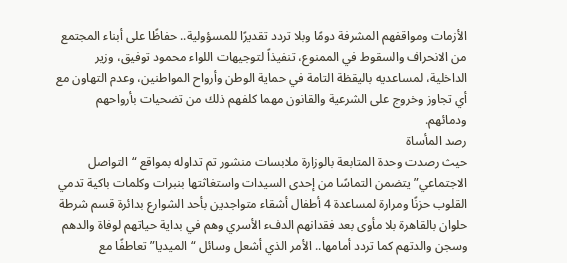الأزمات ومواقفهم المشرفة دومًا وبلا تردد تقديرًا للمسؤولية.. حفاظًا على أبناء المجتمع من الانحراف والسقوط في الممنوع، تنفيذاً لتوجيهات اللواء محمود توفيق، وزير الداخلية، لمساعديه باليقظة التامة في حماية الوطن وأرواح المواطنين، وعدم التهاون مع أي تجاوز وخروج على الشرعية والقانون مهما كلفهم ذلك من تضحيات بأرواحهم ودمائهم.
رصد المأساة
حيث رصدت وحدة المتابعة بالوزارة ملابسات منشور تم تداوله بمواقع “التواصل الاجتماعي” يتضمن التماسًا من إحدى السيدات واستغاثتها بنبرات وكلمات باكية تدمي القلوب حزنًا ومرارة لمساعدة 4 أطفال أشقاء متواجدين بأحد الشوارع بدائرة قسم شرطة حلوان بالقاهرة بلا مأوى بعد فقدانهم الدفء الأسري وهم في بداية حياتهم لوفاة والدهم وسجن والدتهم كما تردد أمامها.. الأمر الذي أشعل وسائل “الميديا” تعاطفًا مع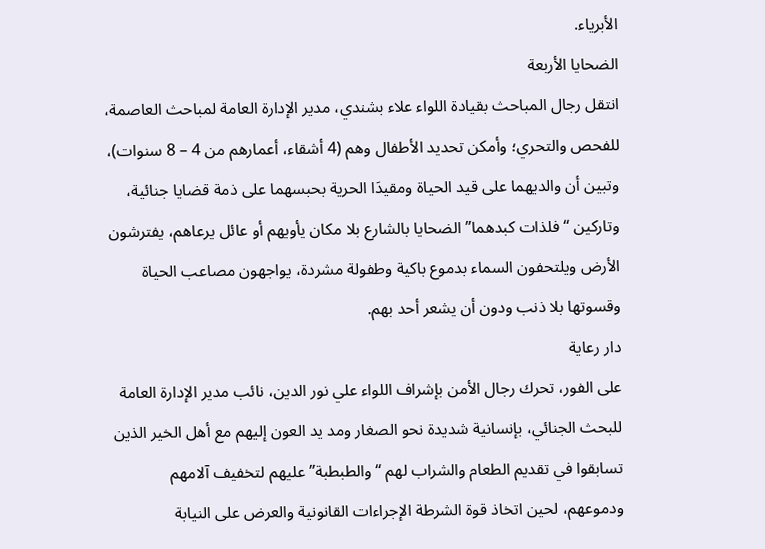الأبرياء.
الضحايا الأربعة
انتقل رجال المباحث بقيادة اللواء علاء بشندي، مدير الإدارة العامة لمباحث العاصمة، للفحص والتحري؛ وأمكن تحديد الأطفال وهم (4 أشقاء، أعمارهم من 4 – 8 سنوات)، وتبين أن والديهما على قيد الحياة ومقيدَا الحرية بحبسهما على ذمة قضايا جنائية، وتاركين “فلذات كبدهما” الضحايا بالشارع بلا مكان يأويهم أو عائل يرعاهم، يفترشون الأرض ويلتحفون السماء بدموع باكية وطفولة مشردة، يواجهون مصاعب الحياة وقسوتها بلا ذنب ودون أن يشعر أحد بهم.
دار رعاية
على الفور، تحرك رجال الأمن بإشراف اللواء علي نور الدين، نائب مدير الإدارة العامة للبحث الجنائي، بإنسانية شديدة نحو الصغار ومد يد العون إليهم مع أهل الخير الذين تسابقوا في تقديم الطعام والشراب لهم “والطبطبة” عليهم لتخفيف آلامهم ودموعهم، لحين اتخاذ قوة الشرطة الإجراءات القانونية والعرض على النيابة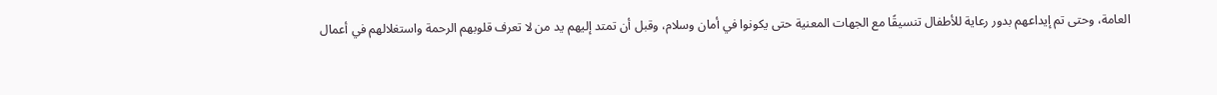العامة، وحتى تم إيداعهم بدور رعاية للأطفال تنسيقًا مع الجهات المعنية حتى يكونوا في أمان وسلام، وقبل أن تمتد إليهم يد من لا تعرف قلوبهم الرحمة واستغلالهم في أعمال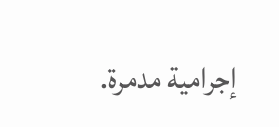إجرامية مدمرة.